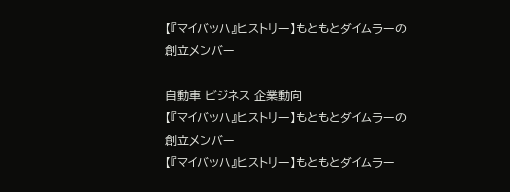【『マイバッハ』ヒストリー】もともとダイムラーの創立メンバー

自動車 ビジネス 企業動向
【『マイバッハ』ヒストリー】もともとダイムラーの創立メンバー
【『マイバッハ』ヒストリー】もともとダイムラー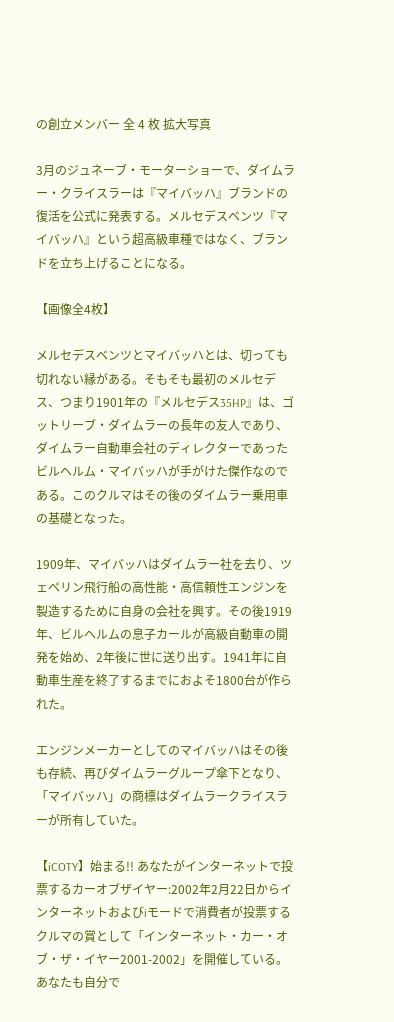の創立メンバー 全 4 枚 拡大写真

3月のジュネーブ・モーターショーで、ダイムラー・クライスラーは『マイバッハ』ブランドの復活を公式に発表する。メルセデスベンツ『マイバッハ』という超高級車種ではなく、ブランドを立ち上げることになる。

【画像全4枚】

メルセデスベンツとマイバッハとは、切っても切れない縁がある。そもそも最初のメルセデス、つまり1901年の『メルセデス35HP』は、ゴットリーブ・ダイムラーの長年の友人であり、ダイムラー自動車会社のディレクターであったビルヘルム・マイバッハが手がけた傑作なのである。このクルマはその後のダイムラー乗用車の基礎となった。

1909年、マイバッハはダイムラー社を去り、ツェペリン飛行船の高性能・高信頼性エンジンを製造するために自身の会社を興す。その後1919年、ビルヘルムの息子カールが高級自動車の開発を始め、2年後に世に送り出す。1941年に自動車生産を終了するまでにおよそ1800台が作られた。

エンジンメーカーとしてのマイバッハはその後も存続、再びダイムラーグループ傘下となり、「マイバッハ」の商標はダイムラークライスラーが所有していた。

【iCOTY】始まる!! あなたがインターネットで投票するカーオブザイヤー:2002年2月22日からインターネットおよびiモードで消費者が投票するクルマの賞として「インターネット・カー・オブ・ザ・イヤー2001-2002」を開催している。あなたも自分で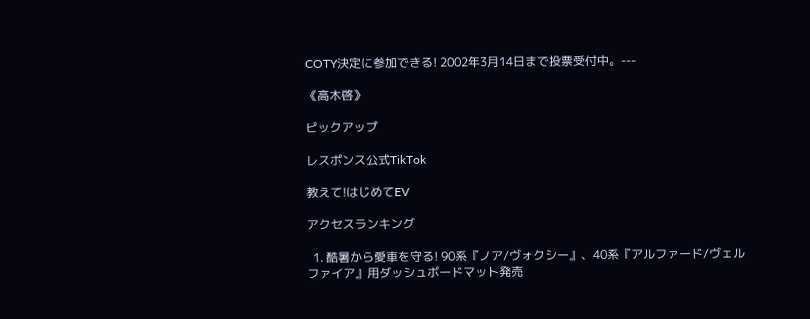COTY決定に参加できる! 2002年3月14日まで投票受付中。---

《高木啓》

ピックアップ

レスポンス公式TikTok

教えて!はじめてEV

アクセスランキング

  1. 酷暑から愛車を守る! 90系『ノア/ヴォクシー』、40系『アルファード/ヴェルファイア』用ダッシュボードマット発売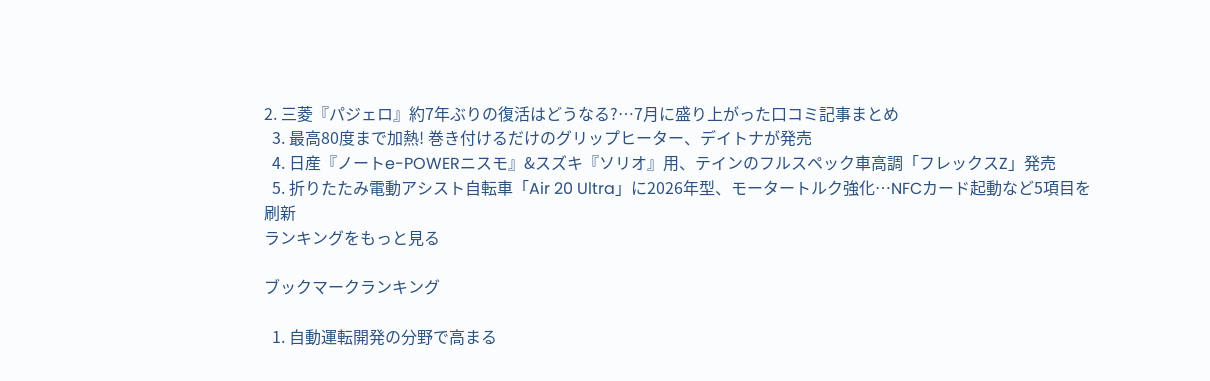2. 三菱『パジェロ』約7年ぶりの復活はどうなる?…7月に盛り上がった口コミ記事まとめ
  3. 最高80度まで加熱! 巻き付けるだけのグリップヒーター、デイトナが発売
  4. 日産『ノートe-POWERニスモ』&スズキ『ソリオ』用、テインのフルスペック車高調「フレックスZ」発売
  5. 折りたたみ電動アシスト自転車「Air 20 Ultra」に2026年型、モータートルク強化…NFCカード起動など5項目を刷新
ランキングをもっと見る

ブックマークランキング

  1. 自動運転開発の分野で高まる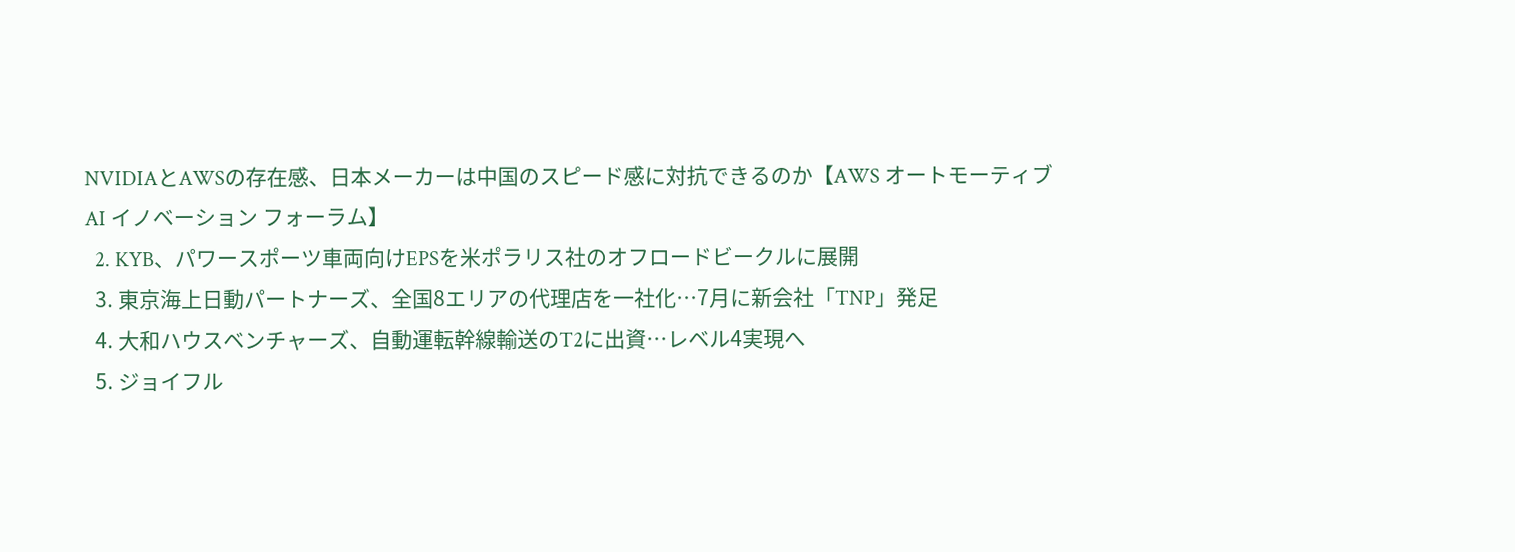NVIDIAとAWSの存在感、日本メーカーは中国のスピード感に対抗できるのか【AWS オートモーティブ AI イノベーション フォーラム】
  2. KYB、パワースポーツ車両向けEPSを米ポラリス社のオフロードビークルに展開
  3. 東京海上日動パートナーズ、全国8エリアの代理店を一社化…7月に新会社「TNP」発足
  4. 大和ハウスベンチャーズ、自動運転幹線輸送のT2に出資…レベル4実現へ
  5. ジョイフル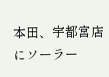本田、宇都宮店にソーラー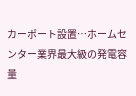カーポート設置…ホームセンター業界最大級の発電容量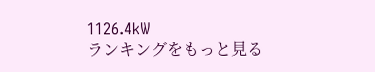1126.4kW
ランキングをもっと見る